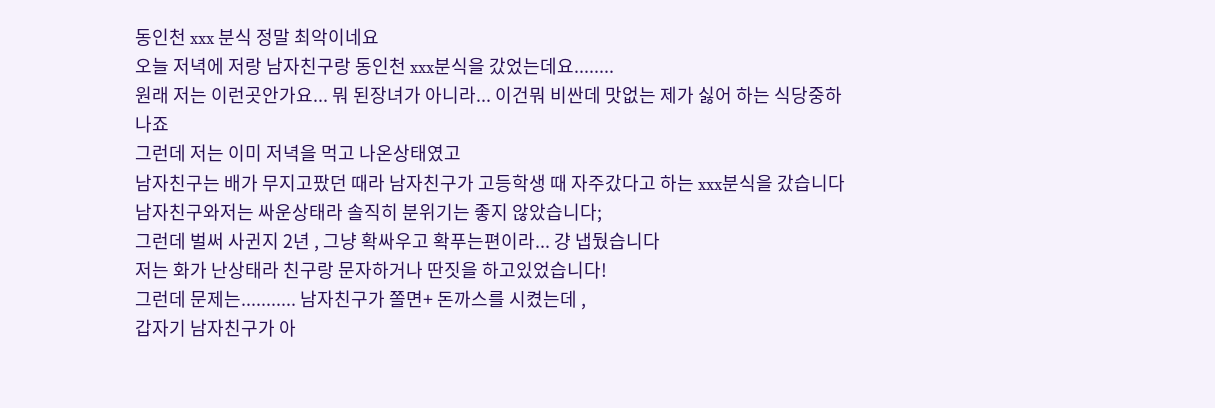동인천 xxx 분식 정말 최악이네요
오늘 저녁에 저랑 남자친구랑 동인천 xxx분식을 갔었는데요........
원래 저는 이런곳안가요... 뭐 된장녀가 아니라... 이건뭐 비싼데 맛없는 제가 싫어 하는 식당중하나죠
그런데 저는 이미 저녁을 먹고 나온상태였고
남자친구는 배가 무지고팠던 때라 남자친구가 고등학생 때 자주갔다고 하는 xxx분식을 갔습니다
남자친구와저는 싸운상태라 솔직히 분위기는 좋지 않았습니다;
그런데 벌써 사귄지 2년 , 그냥 확싸우고 확푸는편이라... 걍 냅뒀습니다
저는 화가 난상태라 친구랑 문자하거나 딴짓을 하고있었습니다!
그런데 문제는........... 남자친구가 쫄면+ 돈까스를 시켰는데 ,
갑자기 남자친구가 아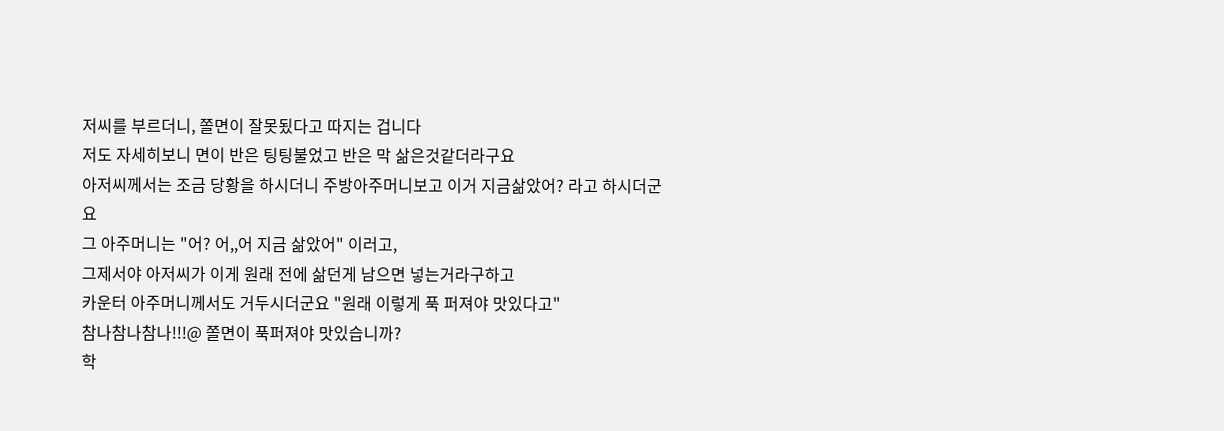저씨를 부르더니, 쫄면이 잘못됬다고 따지는 겁니다
저도 자세히보니 면이 반은 팅팅불었고 반은 막 삶은것같더라구요
아저씨께서는 조금 당황을 하시더니 주방아주머니보고 이거 지금삶았어? 라고 하시더군요
그 아주머니는 "어? 어,,어 지금 삶았어" 이러고,
그제서야 아저씨가 이게 원래 전에 삶던게 남으면 넣는거라구하고
카운터 아주머니께서도 거두시더군요 "원래 이렇게 푹 퍼져야 맛있다고"
참나참나참나!!!@ 쫄면이 푹퍼져야 맛있습니까?
학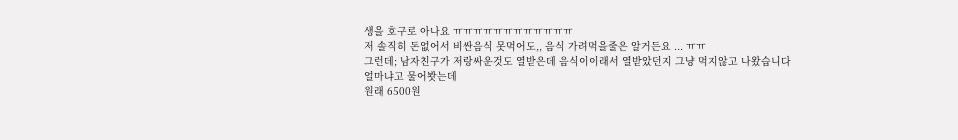생을 호구로 아나요 ㅠㅠㅠㅠㅠㅠㅠㅠㅠㅠㅠㅠ
저 솔직히 돈없어서 비싼음식 못먹어도,, 음식 가려먹을줄은 알거든요 ... ㅠㅠ
그런데; 남자친구가 저랑싸운것도 열받은데 음식이이래서 열받았던지 그냥 먹지않고 나왔습니다
얼마냐고 물어봣는데
원래 6500원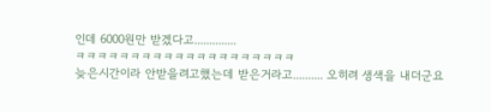인데 6000원만 받겠다고..............
ㅋㅋㅋㅋㅋㅋㅋㅋㅋㅋㅋㅋㅋㅋㅋㅋㅋㅋㅋㅋ
늦은시간이라 안받을려고했는데 받은거라고.......... 오히려 생색을 내더군요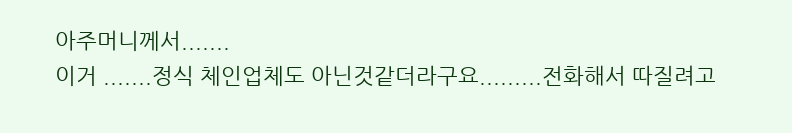아주머니께서.......
이거 .......정식 체인업체도 아닌것같더라구요.........전화해서 따질려고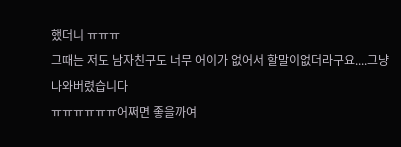했더니 ㅠㅠㅠ
그때는 저도 남자친구도 너무 어이가 없어서 할말이없더라구요....그냥 나와버렸습니다
ㅠㅠㅠㅠㅠㅠ어쩌면 좋을까여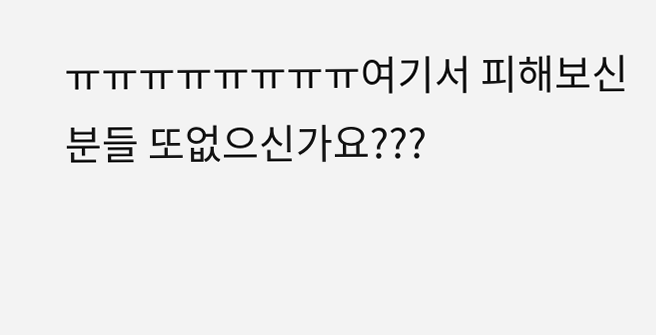ㅠㅠㅠㅠㅠㅠㅠㅠ여기서 피해보신분들 또없으신가요???